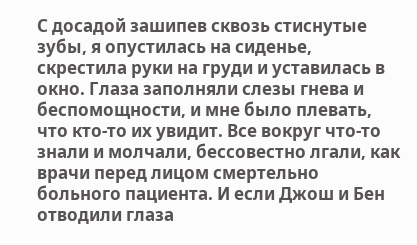С досадой зашипев сквозь стиснутые зубы, я опустилась на сиденье, скрестила руки на груди и уставилась в окно. Глаза заполняли слезы гнева и беспомощности, и мне было плевать, что кто-то их увидит. Все вокруг что-то знали и молчали, бессовестно лгали, как врачи перед лицом смертельно больного пациента. И если Джош и Бен отводили глаза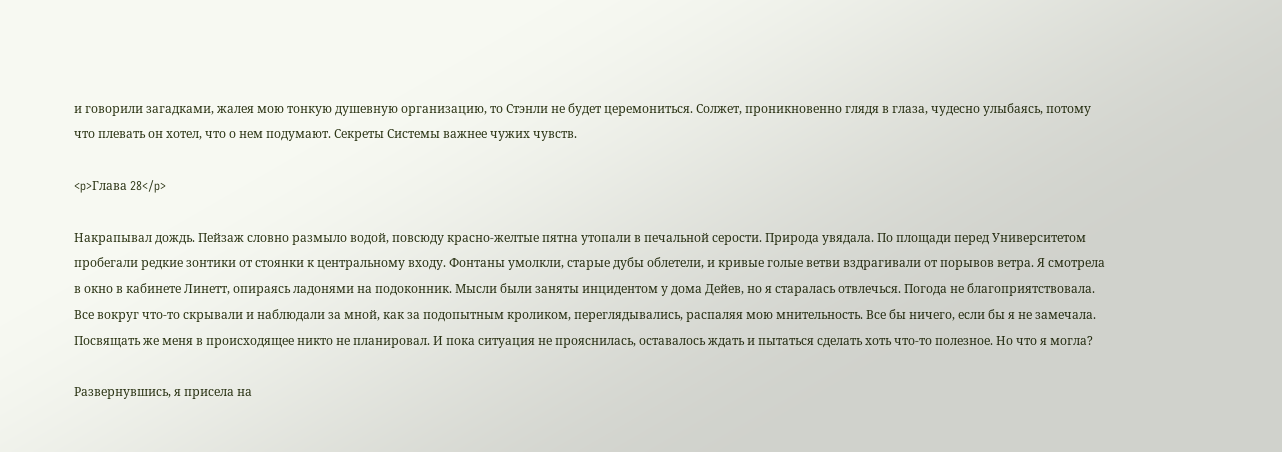и говорили загадками, жалея мою тонкую душевную организацию, то Стэнли не будет церемониться. Солжет, проникновенно глядя в глаза, чудесно улыбаясь, потому что плевать он хотел, что о нем подумают. Секреты Системы важнее чужих чувств.

<p>Глава 28</p>

Накрапывал дождь. Пейзаж словно размыло водой, повсюду красно-желтые пятна утопали в печальной серости. Природа увядала. По площади перед Университетом пробегали редкие зонтики от стоянки к центральному входу. Фонтаны умолкли, старые дубы облетели, и кривые голые ветви вздрагивали от порывов ветра. Я смотрела в окно в кабинете Линетт, опираясь ладонями на подоконник. Мысли были заняты инцидентом у дома Дейев, но я старалась отвлечься. Погода не благоприятствовала. Все вокруг что-то скрывали и наблюдали за мной, как за подопытным кроликом, переглядывались, распаляя мою мнительность. Все бы ничего, если бы я не замечала. Посвящать же меня в происходящее никто не планировал. И пока ситуация не прояснилась, оставалось ждать и пытаться сделать хоть что-то полезное. Но что я могла?

Развернувшись, я присела на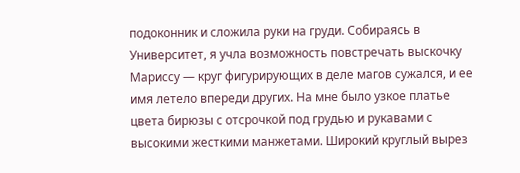подоконник и сложила руки на груди. Собираясь в Университет, я учла возможность повстречать выскочку Мариссу — круг фигурирующих в деле магов сужался, и ее имя летело впереди других. На мне было узкое платье цвета бирюзы с отсрочкой под грудью и рукавами с высокими жесткими манжетами. Широкий круглый вырез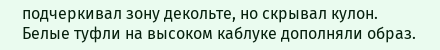подчеркивал зону декольте, но скрывал кулон. Белые туфли на высоком каблуке дополняли образ.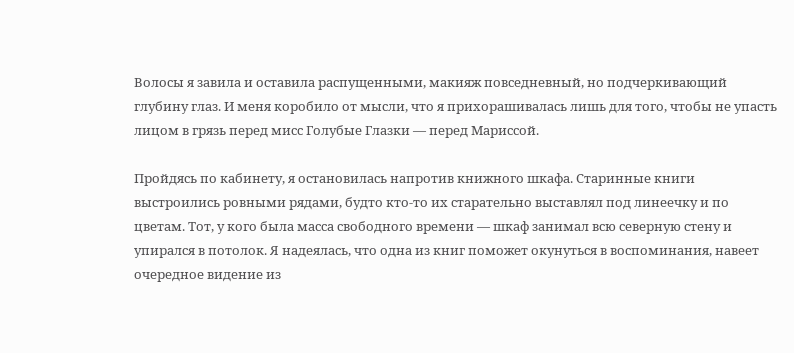Волосы я завила и оставила распущенными, макияж повседневный, но подчеркивающий глубину глаз. И меня коробило от мысли, что я прихорашивалась лишь для того, чтобы не упасть лицом в грязь перед мисс Голубые Глазки — перед Мариссой.

Пройдясь по кабинету, я остановилась напротив книжного шкафа. Старинные книги выстроились ровными рядами, будто кто-то их старательно выставлял под линеечку и по цветам. Тот, у кого была масса свободного времени — шкаф занимал всю северную стену и упирался в потолок. Я надеялась, что одна из книг поможет окунуться в воспоминания, навеет очередное видение из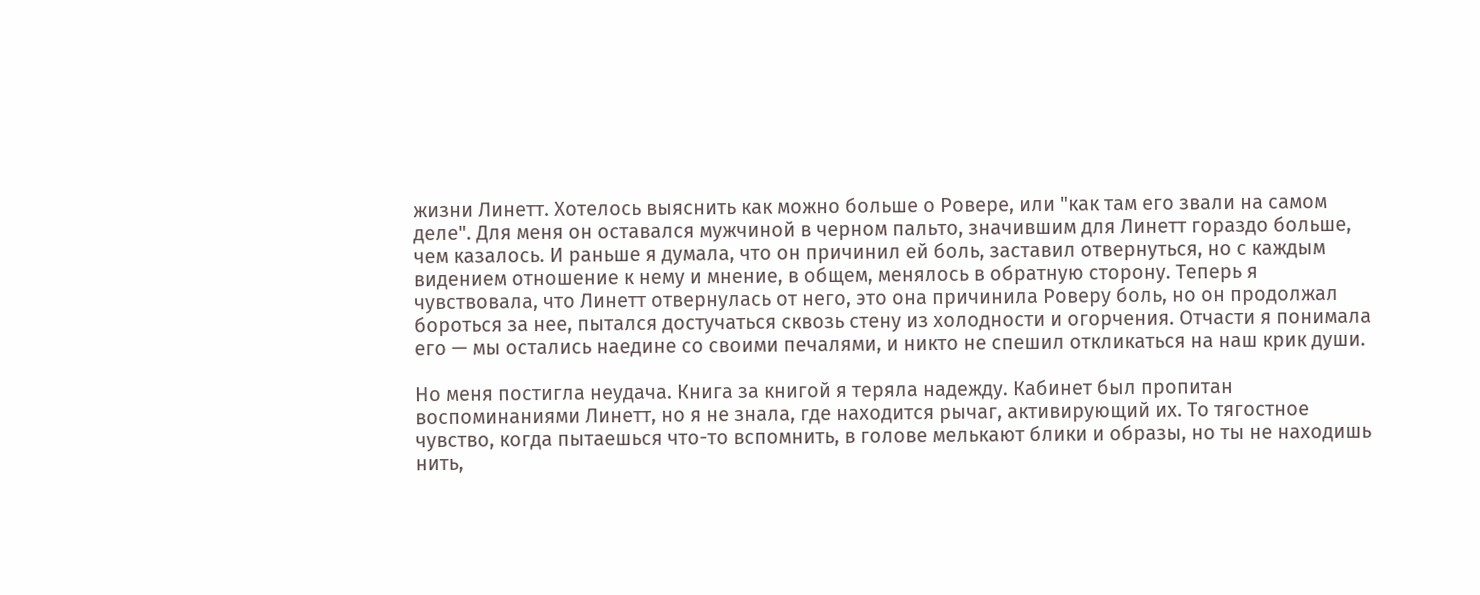жизни Линетт. Хотелось выяснить как можно больше о Ровере, или "как там его звали на самом деле". Для меня он оставался мужчиной в черном пальто, значившим для Линетт гораздо больше, чем казалось. И раньше я думала, что он причинил ей боль, заставил отвернуться, но с каждым видением отношение к нему и мнение, в общем, менялось в обратную сторону. Теперь я чувствовала, что Линетт отвернулась от него, это она причинила Роверу боль, но он продолжал бороться за нее, пытался достучаться сквозь стену из холодности и огорчения. Отчасти я понимала его — мы остались наедине со своими печалями, и никто не спешил откликаться на наш крик души.

Но меня постигла неудача. Книга за книгой я теряла надежду. Кабинет был пропитан воспоминаниями Линетт, но я не знала, где находится рычаг, активирующий их. То тягостное чувство, когда пытаешься что-то вспомнить, в голове мелькают блики и образы, но ты не находишь нить,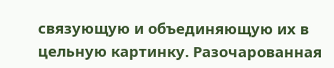связующую и объединяющую их в цельную картинку. Разочарованная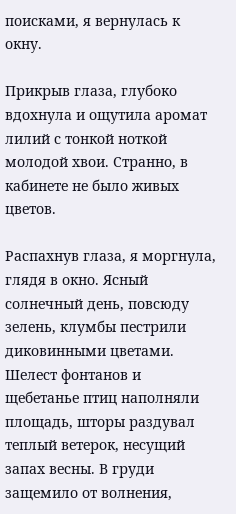поисками, я вернулась к окну.

Прикрыв глаза, глубоко вдохнула и ощутила аромат лилий с тонкой ноткой молодой хвои. Странно, в кабинете не было живых цветов.

Распахнув глаза, я моргнула, глядя в окно. Ясный солнечный день, повсюду зелень, клумбы пестрили диковинными цветами. Шелест фонтанов и щебетанье птиц наполняли площадь, шторы раздувал теплый ветерок, несущий запах весны. В груди защемило от волнения,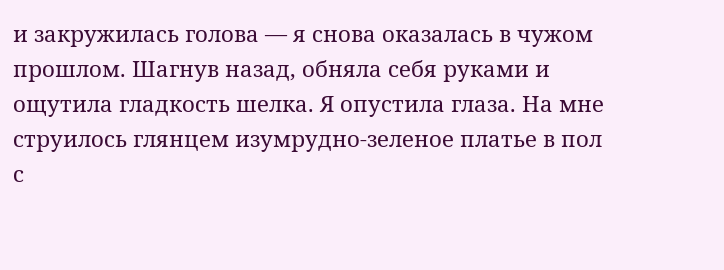и закружилась голова — я снова оказалась в чужом прошлом. Шагнув назад, обняла себя руками и ощутила гладкость шелка. Я опустила глаза. На мне струилось глянцем изумрудно-зеленое платье в пол с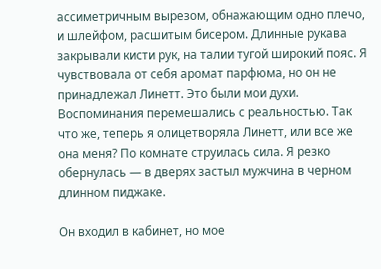ассиметричным вырезом, обнажающим одно плечо, и шлейфом, расшитым бисером. Длинные рукава закрывали кисти рук, на талии тугой широкий пояс. Я чувствовала от себя аромат парфюма, но он не принадлежал Линетт. Это были мои духи. Воспоминания перемешались с реальностью. Так что же, теперь я олицетворяла Линетт, или все же она меня? По комнате струилась сила. Я резко обернулась — в дверях застыл мужчина в черном длинном пиджаке.

Он входил в кабинет, но мое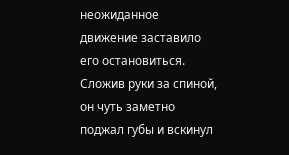неожиданное движение заставило его остановиться. Сложив руки за спиной, он чуть заметно поджал губы и вскинул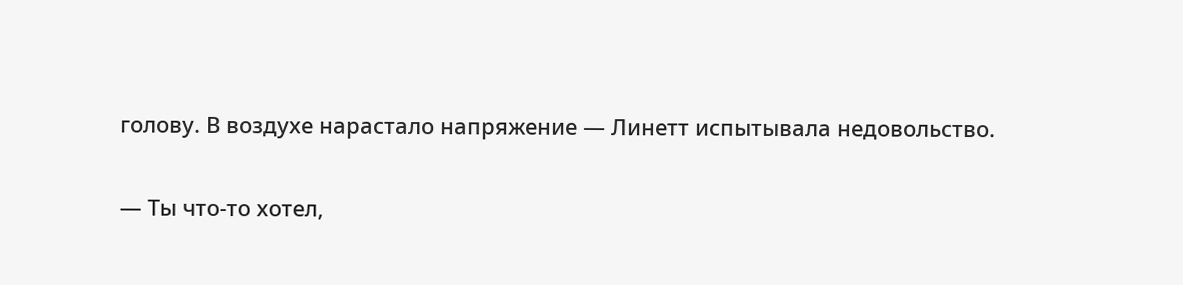голову. В воздухе нарастало напряжение — Линетт испытывала недовольство.

— Ты что-то хотел,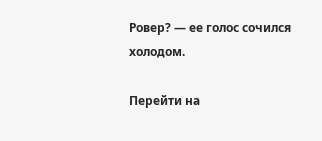Ровер? — ее голос сочился холодом.

Перейти на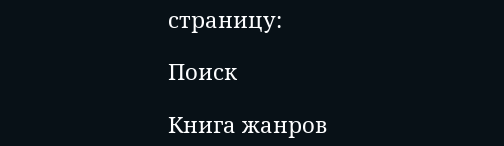страницу:

Поиск

Книга жанров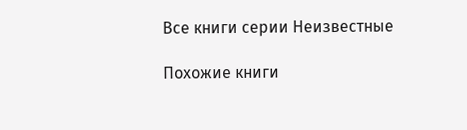Все книги серии Неизвестные

Похожие книги